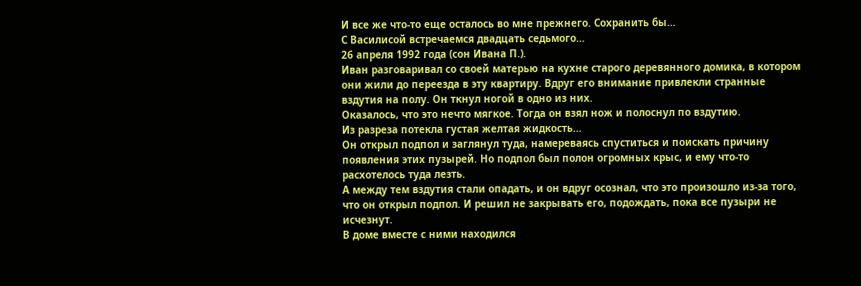И все же что-то еще осталось во мне прежнего. Сохранить бы…
С Василисой встречаемся двадцать седьмого…
26 апреля 1992 года (сон Ивана П.).
Иван разговаривал со своей матерью на кухне старого деревянного домика, в котором они жили до переезда в эту квартиру. Вдруг его внимание привлекли странные вздутия на полу. Он ткнул ногой в одно из них.
Оказалось, что это нечто мягкое. Тогда он взял нож и полоснул по вздутию.
Из разреза потекла густая желтая жидкость…
Он открыл подпол и заглянул туда, намереваясь спуститься и поискать причину появления этих пузырей. Но подпол был полон огромных крыс, и ему что-то расхотелось туда лезть.
А между тем вздутия стали опадать, и он вдруг осознал, что это произошло из-за того, что он открыл подпол. И решил не закрывать его, подождать, пока все пузыри не исчезнут.
В доме вместе с ними находился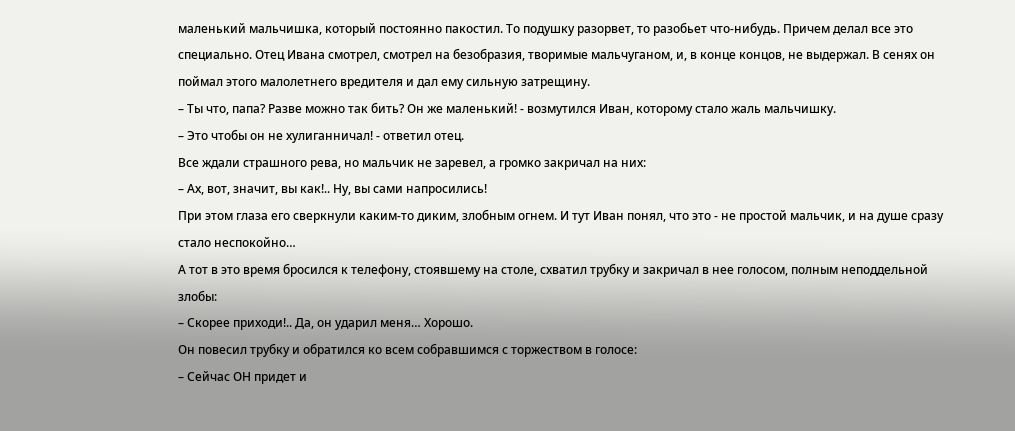маленький мальчишка, который постоянно пакостил. То подушку разорвет, то разобьет что-нибудь. Причем делал все это специально. Отец Ивана смотрел, смотрел на безобразия, творимые мальчуганом, и, в конце концов, не выдержал. В сенях он поймал этого малолетнего вредителя и дал ему сильную затрещину.
– Ты что, папа? Разве можно так бить? Он же маленький! - возмутился Иван, которому стало жаль мальчишку.
– Это чтобы он не хулиганничал! - ответил отец.
Все ждали страшного рева, но мальчик не заревел, а громко закричал на них:
– Ах, вот, значит, вы как!.. Ну, вы сами напросились!
При этом глаза его сверкнули каким-то диким, злобным огнем. И тут Иван понял, что это - не простой мальчик, и на душе сразу стало неспокойно…
А тот в это время бросился к телефону, стоявшему на столе, схватил трубку и закричал в нее голосом, полным неподдельной злобы:
– Скорее приходи!.. Да, он ударил меня… Хорошо.
Он повесил трубку и обратился ко всем собравшимся с торжеством в голосе:
– Сейчас ОН придет и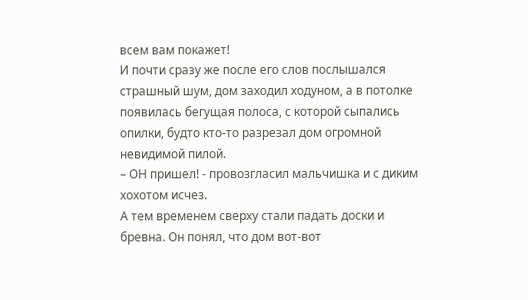всем вам покажет!
И почти сразу же после его слов послышался страшный шум, дом заходил ходуном, а в потолке появилась бегущая полоса, с которой сыпались опилки, будто кто-то разрезал дом огромной невидимой пилой.
– ОН пришел! - провозгласил мальчишка и с диким хохотом исчез.
А тем временем сверху стали падать доски и бревна. Он понял, что дом вот-вот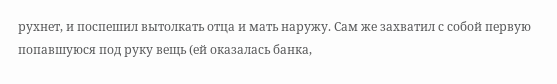рухнет, и поспешил вытолкать отца и мать наружу. Сам же захватил с собой первую попавшуюся под руку вещь (ей оказалась банка,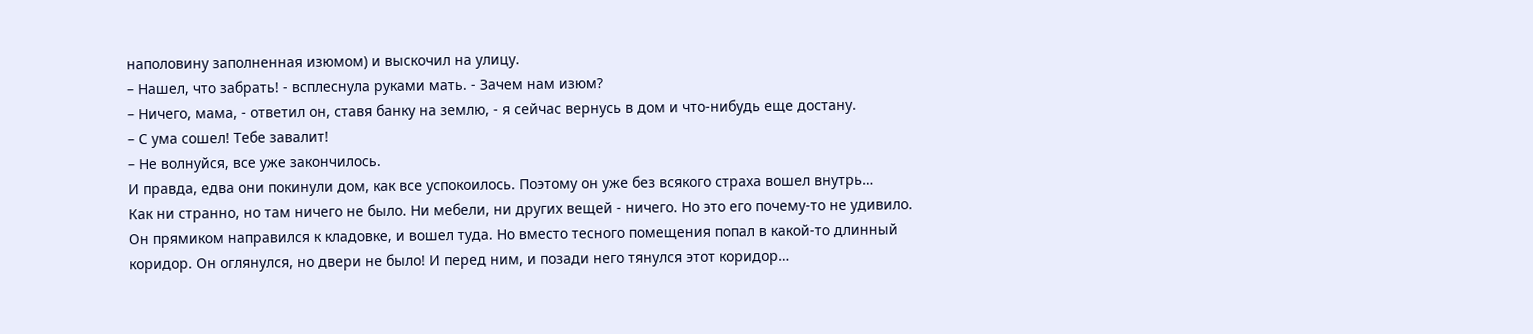наполовину заполненная изюмом) и выскочил на улицу.
– Нашел, что забрать! - всплеснула руками мать. - Зачем нам изюм?
– Ничего, мама, - ответил он, ставя банку на землю, - я сейчас вернусь в дом и что-нибудь еще достану.
– С ума сошел! Тебе завалит!
– Не волнуйся, все уже закончилось.
И правда, едва они покинули дом, как все успокоилось. Поэтому он уже без всякого страха вошел внутрь…
Как ни странно, но там ничего не было. Ни мебели, ни других вещей - ничего. Но это его почему-то не удивило. Он прямиком направился к кладовке, и вошел туда. Но вместо тесного помещения попал в какой-то длинный коридор. Он оглянулся, но двери не было! И перед ним, и позади него тянулся этот коридор…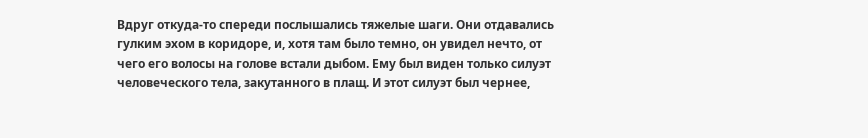Вдруг откуда-то спереди послышались тяжелые шаги. Они отдавались гулким эхом в коридоре, и, хотя там было темно, он увидел нечто, от чего его волосы на голове встали дыбом. Ему был виден только силуэт человеческого тела, закутанного в плащ. И этот силуэт был чернее,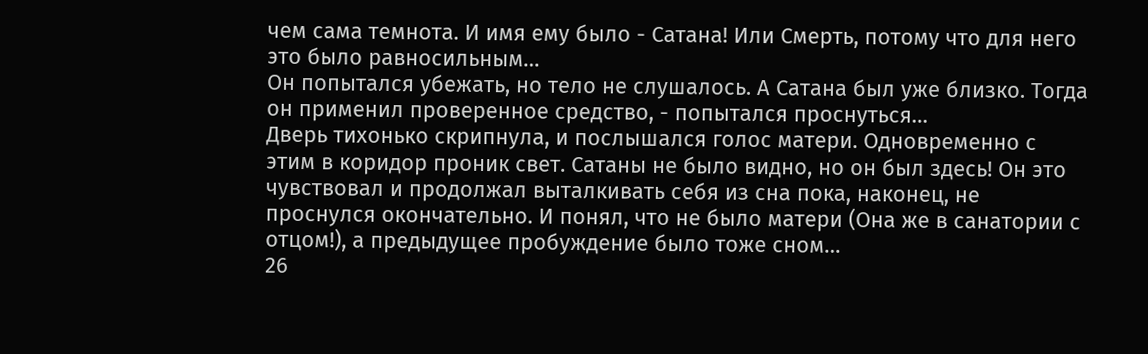чем сама темнота. И имя ему было - Сатана! Или Смерть, потому что для него это было равносильным…
Он попытался убежать, но тело не слушалось. А Сатана был уже близко. Тогда он применил проверенное средство, - попытался проснуться…
Дверь тихонько скрипнула, и послышался голос матери. Одновременно с этим в коридор проник свет. Сатаны не было видно, но он был здесь! Он это чувствовал и продолжал выталкивать себя из сна пока, наконец, не проснулся окончательно. И понял, что не было матери (Она же в санатории с отцом!), а предыдущее пробуждение было тоже сном…
26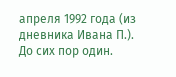апреля 1992 года (из дневника Ивана П.).
До сих пор один.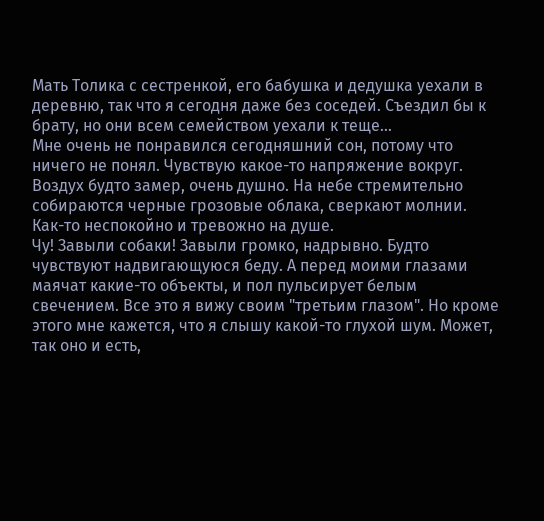Мать Толика с сестренкой, его бабушка и дедушка уехали в деревню, так что я сегодня даже без соседей. Съездил бы к брату, но они всем семейством уехали к теще…
Мне очень не понравился сегодняшний сон, потому что ничего не понял. Чувствую какое-то напряжение вокруг. Воздух будто замер, очень душно. На небе стремительно собираются черные грозовые облака, сверкают молнии. Как-то неспокойно и тревожно на душе.
Чу! Завыли собаки! Завыли громко, надрывно. Будто чувствуют надвигающуюся беду. А перед моими глазами маячат какие-то объекты, и пол пульсирует белым свечением. Все это я вижу своим "третьим глазом". Но кроме этого мне кажется, что я слышу какой-то глухой шум. Может, так оно и есть,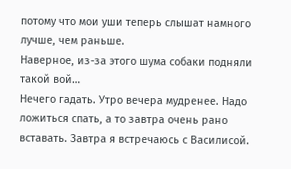потому что мои уши теперь слышат намного лучше, чем раньше.
Наверное, из-за этого шума собаки подняли такой вой…
Нечего гадать. Утро вечера мудренее. Надо ложиться спать, а то завтра очень рано вставать. Завтра я встречаюсь с Василисой.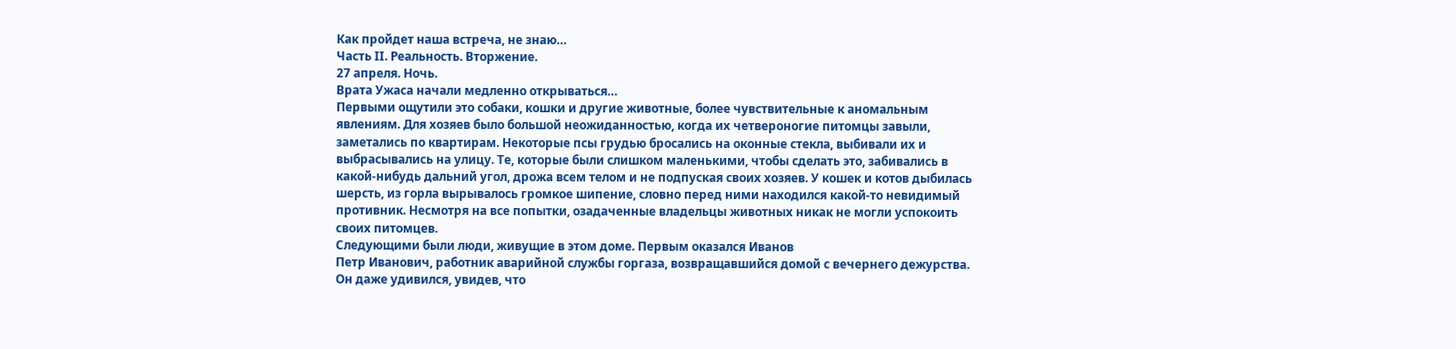Как пройдет наша встреча, не знаю…
Часть II. Реальность. Вторжение.
27 апреля. Ночь.
Врата Ужаса начали медленно открываться…
Первыми ощутили это собаки, кошки и другие животные, более чувствительные к аномальным явлениям. Для хозяев было большой неожиданностью, когда их четвероногие питомцы завыли, заметались по квартирам. Некоторые псы грудью бросались на оконные стекла, выбивали их и выбрасывались на улицу. Те, которые были слишком маленькими, чтобы сделать это, забивались в какой-нибудь дальний угол, дрожа всем телом и не подпуская своих хозяев. У кошек и котов дыбилась шерсть, из горла вырывалось громкое шипение, словно перед ними находился какой-то невидимый противник. Несмотря на все попытки, озадаченные владельцы животных никак не могли успокоить своих питомцев.
Следующими были люди, живущие в этом доме. Первым оказался Иванов
Петр Иванович, работник аварийной службы горгаза, возвращавшийся домой с вечернего дежурства. Он даже удивился, увидев, что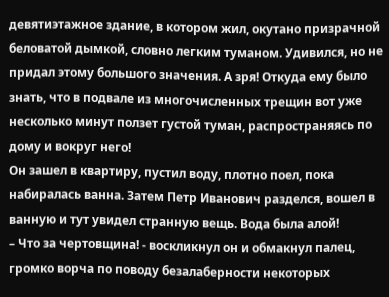девятиэтажное здание, в котором жил, окутано призрачной беловатой дымкой, словно легким туманом. Удивился, но не придал этому большого значения. А зря! Откуда ему было знать, что в подвале из многочисленных трещин вот уже несколько минут ползет густой туман, распространяясь по дому и вокруг него!
Он зашел в квартиру, пустил воду, плотно поел, пока набиралась ванна. Затем Петр Иванович разделся, вошел в ванную и тут увидел странную вещь. Вода была алой!
– Что за чертовщина! - воскликнул он и обмакнул палец, громко ворча по поводу безалаберности некоторых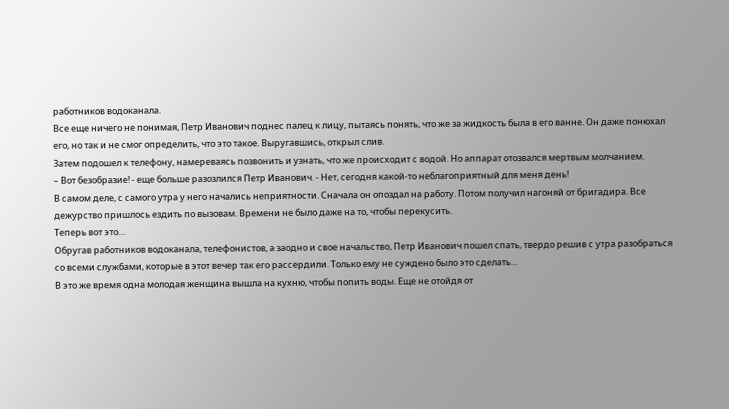работников водоканала.
Все еще ничего не понимая, Петр Иванович поднес палец к лицу, пытаясь понять, что же за жидкость была в его ванне. Он даже понюхал его, но так и не смог определить, что это такое. Выругавшись, открыл слив.
Затем подошел к телефону, намереваясь позвонить и узнать, что же происходит с водой. Но аппарат отозвался мертвым молчанием.
– Вот безобразие! - еще больше разозлился Петр Иванович. - Нет, сегодня какой-то неблагоприятный для меня день!
В самом деле, с самого утра у него начались неприятности. Сначала он опоздал на работу. Потом получил нагоняй от бригадира. Все дежурство пришлось ездить по вызовам. Времени не было даже на то, чтобы перекусить.
Теперь вот это…
Обругав работников водоканала, телефонистов, а заодно и свое начальство, Петр Иванович пошел спать, твердо решив с утра разобраться со всеми службами, которые в этот вечер так его рассердили. Только ему не суждено было это сделать…
В это же время одна молодая женщина вышла на кухню, чтобы попить воды. Еще не отойдя от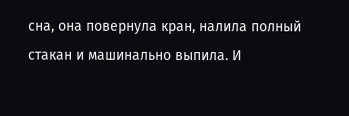сна, она повернула кран, налила полный стакан и машинально выпила. И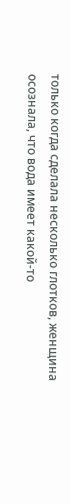только когда сделала несколько глотков, женщина осознала, что вода имеет какой-то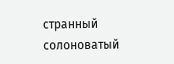странный солоноватый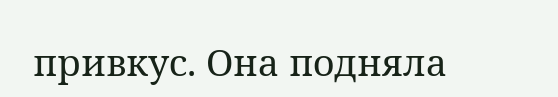привкус. Она подняла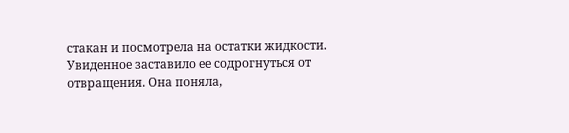стакан и посмотрела на остатки жидкости. Увиденное заставило ее содрогнуться от отвращения. Она поняла,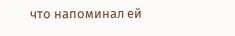что напоминал ей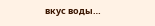вкус воды…